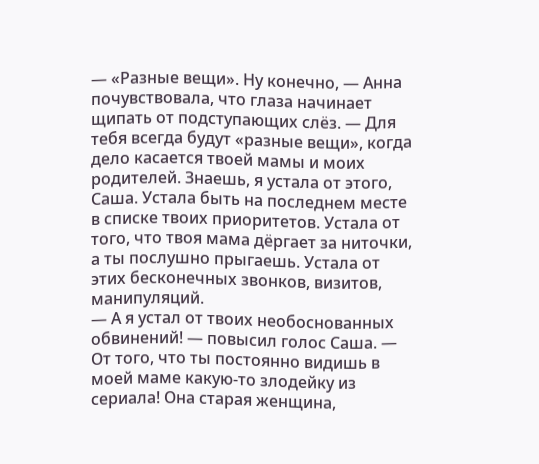— «Разные вещи». Ну конечно, — Анна почувствовала, что глаза начинает щипать от подступающих слёз. — Для тебя всегда будут «разные вещи», когда дело касается твоей мамы и моих родителей. Знаешь, я устала от этого, Саша. Устала быть на последнем месте в списке твоих приоритетов. Устала от того, что твоя мама дёргает за ниточки, а ты послушно прыгаешь. Устала от этих бесконечных звонков, визитов, манипуляций.
— А я устал от твоих необоснованных обвинений! — повысил голос Саша. — От того, что ты постоянно видишь в моей маме какую-то злодейку из сериала! Она старая женщина,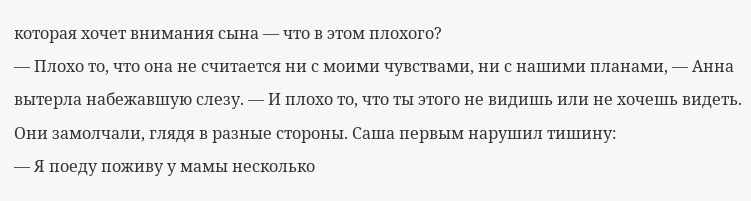которая хочет внимания сына — что в этом плохого?
— Плохо то, что она не считается ни с моими чувствами, ни с нашими планами, — Анна вытерла набежавшую слезу. — И плохо то, что ты этого не видишь или не хочешь видеть.
Они замолчали, глядя в разные стороны. Саша первым нарушил тишину:
— Я поеду поживу у мамы несколько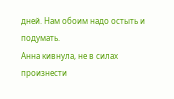дней. Нам обоим надо остыть и подумать.
Анна кивнула, не в силах произнести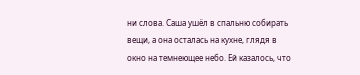ни слова. Саша ушёл в спальню собирать вещи, а она осталась на кухне, глядя в окно на темнеющее небо. Ей казалось, что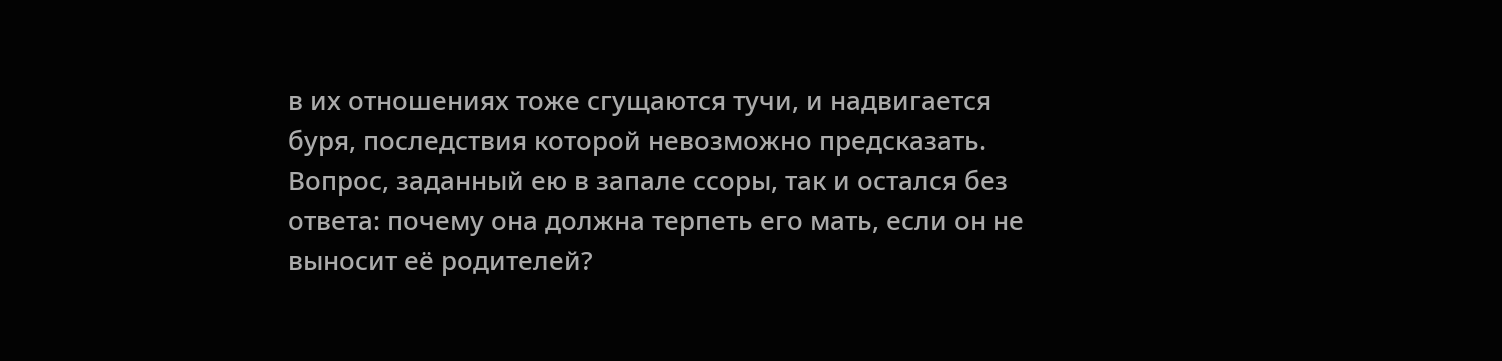в их отношениях тоже сгущаются тучи, и надвигается буря, последствия которой невозможно предсказать.
Вопрос, заданный ею в запале ссоры, так и остался без ответа: почему она должна терпеть его мать, если он не выносит её родителей?